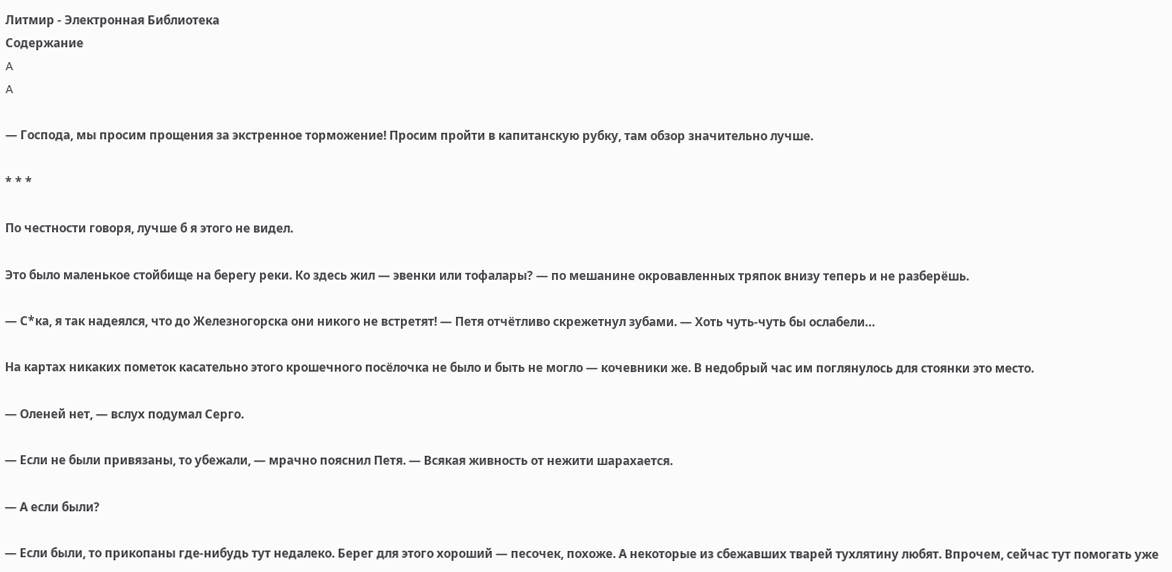Литмир - Электронная Библиотека
Содержание
A
A

— Господа, мы просим прощения за экстренное торможение! Просим пройти в капитанскую рубку, там обзор значительно лучше.

* * *

По честности говоря, лучше б я этого не видел.

Это было маленькое стойбище на берегу реки. Ко здесь жил — эвенки или тофалары? — по мешанине окровавленных тряпок внизу теперь и не разберёшь.

— С*ка, я так надеялся, что до Железногорска они никого не встретят! — Петя отчётливо скрежетнул зубами. — Хоть чуть-чуть бы ослабели…

На картах никаких пометок касательно этого крошечного посёлочка не было и быть не могло — кочевники же. В недобрый час им поглянулось для стоянки это место.

— Оленей нет, — вслух подумал Серго.

— Если не были привязаны, то убежали, — мрачно пояснил Петя. — Всякая живность от нежити шарахается.

— А если были?

— Если были, то прикопаны где-нибудь тут недалеко. Берег для этого хороший — песочек, похоже. А некоторые из сбежавших тварей тухлятину любят. Впрочем, сейчас тут помогать уже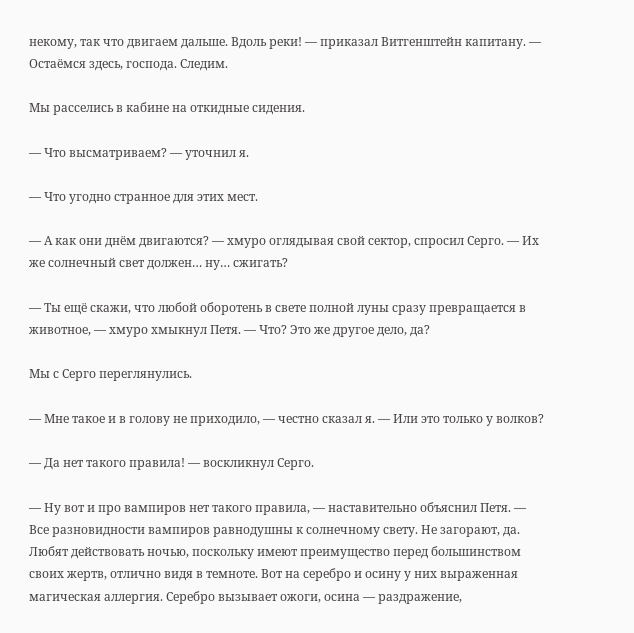некому, так что двигаем дальше. Вдоль реки! — приказал Витгенштейн капитану. — Остаёмся здесь, господа. Следим.

Мы расселись в кабине на откидные сидения.

— Что высматриваем? — уточнил я.

— Что угодно странное для этих мест.

— А как они днём двигаются? — хмуро оглядывая свой сектор, спросил Серго. — Их же солнечный свет должен… ну… сжигать?

— Ты ещё скажи, что любой оборотень в свете полной луны сразу превращается в животное, — хмуро хмыкнул Петя. — Что? Это же другое дело, да?

Мы с Серго переглянулись.

— Мне такое и в голову не приходило, — честно сказал я. — Или это только у волков?

— Да нет такого правила! — воскликнул Серго.

— Ну вот и про вампиров нет такого правила, — наставительно объяснил Петя. — Все разновидности вампиров равнодушны к солнечному свету. Не загорают, да. Любят действовать ночью, поскольку имеют преимущество перед большинством своих жертв, отлично видя в темноте. Вот на серебро и осину у них выраженная магическая аллергия. Серебро вызывает ожоги, осина — раздражение,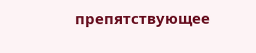препятствующее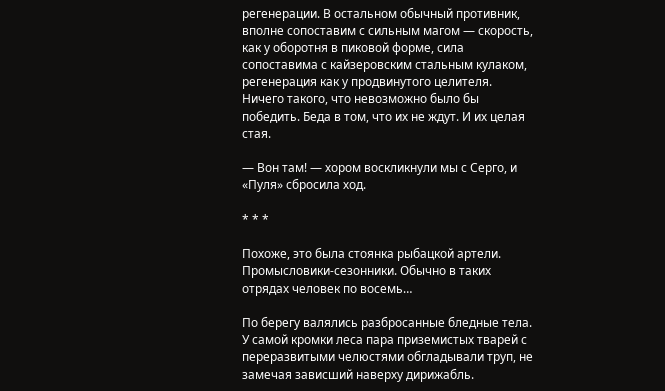регенерации. В остальном обычный противник, вполне сопоставим с сильным магом — скорость, как у оборотня в пиковой форме, сила сопоставима с кайзеровским стальным кулаком, регенерация как у продвинутого целителя. Ничего такого, что невозможно было бы победить. Беда в том, что их не ждут. И их целая стая.

— Вон там! — хором воскликнули мы с Серго, и «Пуля» сбросила ход.

* * *

Похоже, это была стоянка рыбацкой артели. Промысловики-сезонники. Обычно в таких отрядах человек по восемь…

По берегу валялись разбросанные бледные тела. У самой кромки леса пара приземистых тварей с переразвитыми челюстями обгладывали труп, не замечая зависший наверху дирижабль.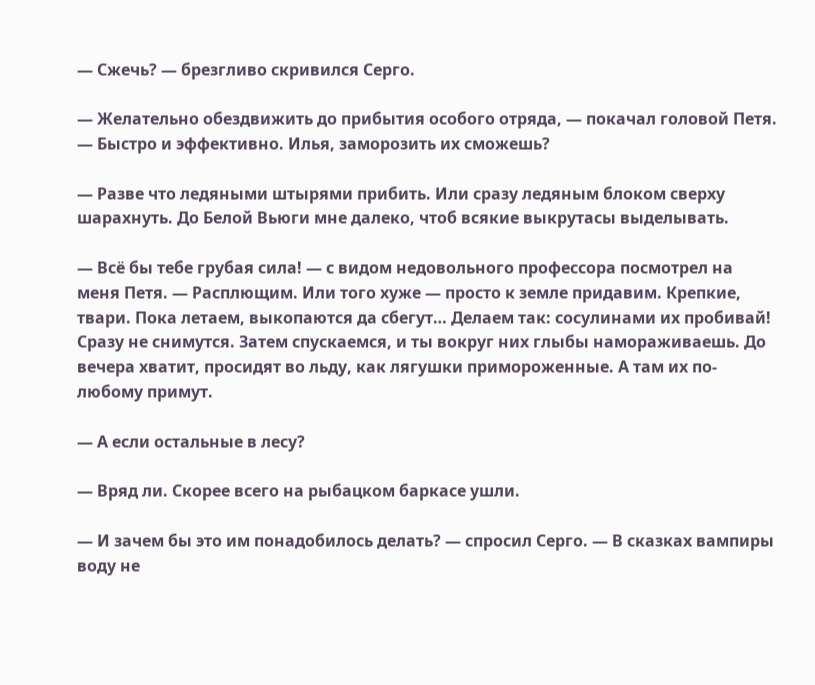— Сжечь? — брезгливо скривился Серго.

— Желательно обездвижить до прибытия особого отряда, — покачал головой Петя. — Быстро и эффективно. Илья, заморозить их сможешь?

— Разве что ледяными штырями прибить. Или сразу ледяным блоком сверху шарахнуть. До Белой Вьюги мне далеко, чтоб всякие выкрутасы выделывать.

— Всё бы тебе грубая сила! — с видом недовольного профессора посмотрел на меня Петя. — Расплющим. Или того хуже — просто к земле придавим. Крепкие, твари. Пока летаем, выкопаются да сбегут… Делаем так: сосулинами их пробивай! Сразу не снимутся. Затем спускаемся, и ты вокруг них глыбы намораживаешь. До вечера хватит, просидят во льду, как лягушки примороженные. А там их по-любому примут.

— А если остальные в лесу?

— Вряд ли. Скорее всего на рыбацком баркасе ушли.

— И зачем бы это им понадобилось делать? — спросил Серго. — В сказках вампиры воду не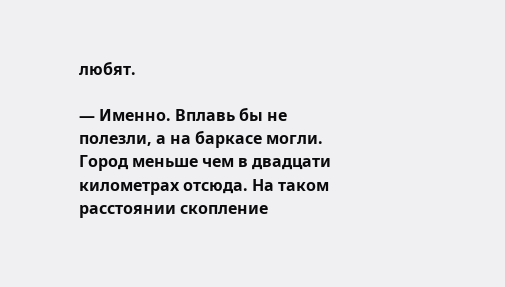любят.

— Именно. Вплавь бы не полезли, а на баркасе могли. Город меньше чем в двадцати километрах отсюда. На таком расстоянии скопление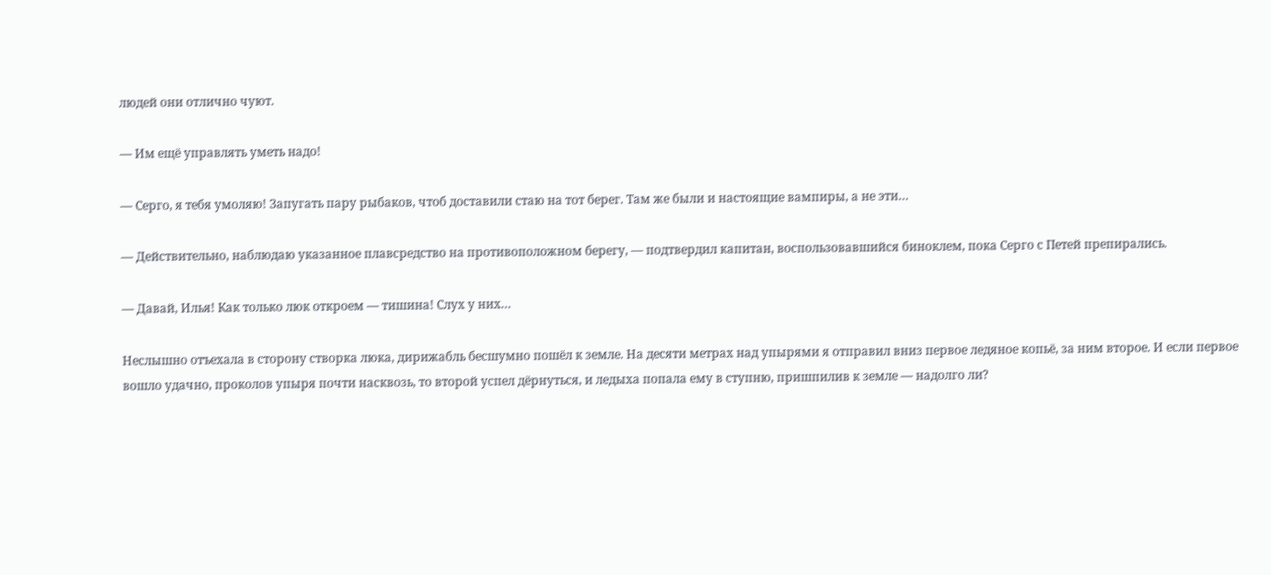людей они отлично чуют.

— Им ещё управлять уметь надо!

— Серго, я тебя умоляю! Запугать пару рыбаков, чтоб доставили стаю на тот берег. Там же были и настоящие вампиры, а не эти…

— Действительно, наблюдаю указанное плавсредство на противоположном берегу, — подтвердил капитан, воспользовавшийся биноклем, пока Серго с Петей препирались.

— Давай, Илья! Как только люк откроем — тишина! Слух у них…

Неслышно отъехала в сторону створка люка, дирижабль бесшумно пошёл к земле. На десяти метрах над упырями я отправил вниз первое ледяное копьё, за ним второе. И если первое вошло удачно, проколов упыря почти насквозь, то второй успел дёрнуться, и ледыха попала ему в ступню, пришпилив к земле — надолго ли?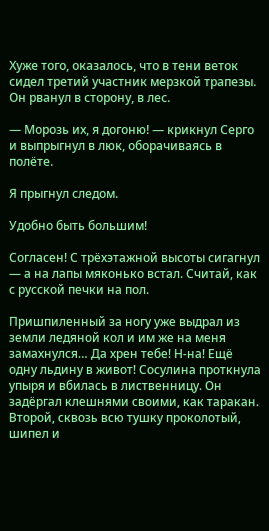Хуже того, оказалось, что в тени веток сидел третий участник мерзкой трапезы. Он рванул в сторону, в лес.

— Морозь их, я догоню! — крикнул Серго и выпрыгнул в люк, оборачиваясь в полёте.

Я прыгнул следом.

Удобно быть большим!

Согласен! С трёхэтажной высоты сигагнул — а на лапы мяконько встал. Считай, как с русской печки на пол.

Пришпиленный за ногу уже выдрал из земли ледяной кол и им же на меня замахнулся… Да хрен тебе! Н-на! Ещё одну льдину в живот! Сосулина проткнула упыря и вбилась в лиственницу. Он задёргал клешнями своими, как таракан. Второй, сквозь всю тушку проколотый, шипел и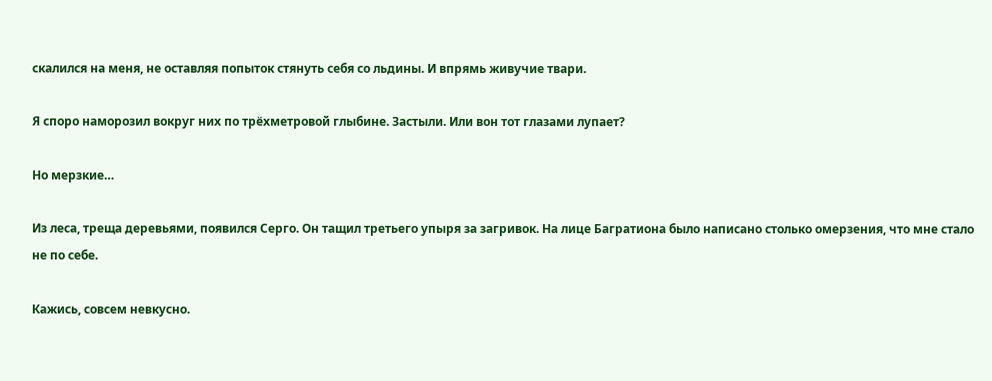скалился на меня, не оставляя попыток стянуть себя со льдины. И впрямь живучие твари.

Я споро наморозил вокруг них по трёхметровой глыбине. Застыли. Или вон тот глазами лупает?

Но мерзкие…

Из леса, треща деревьями, появился Серго. Он тащил третьего упыря за загривок. На лице Багратиона было написано столько омерзения, что мне стало не по себе.

Кажись, совсем невкусно.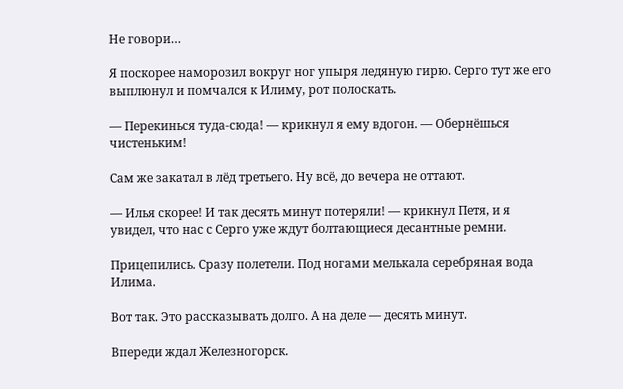Не говори…

Я поскорее наморозил вокруг ног упыря ледяную гирю. Серго тут же его выплюнул и помчался к Илиму, рот полоскать.

— Перекинься туда-сюда! — крикнул я ему вдогон. — Обернёшься чистеньким!

Сам же закатал в лёд третьего. Ну всё, до вечера не оттают.

— Илья скорее! И так десять минут потеряли! — крикнул Петя, и я увидел, что нас с Серго уже ждут болтающиеся десантные ремни.

Прицепились. Сразу полетели. Под ногами мелькала серебряная вода Илима.

Вот так. Это рассказывать долго. А на деле — десять минут.

Впереди ждал Железногорск.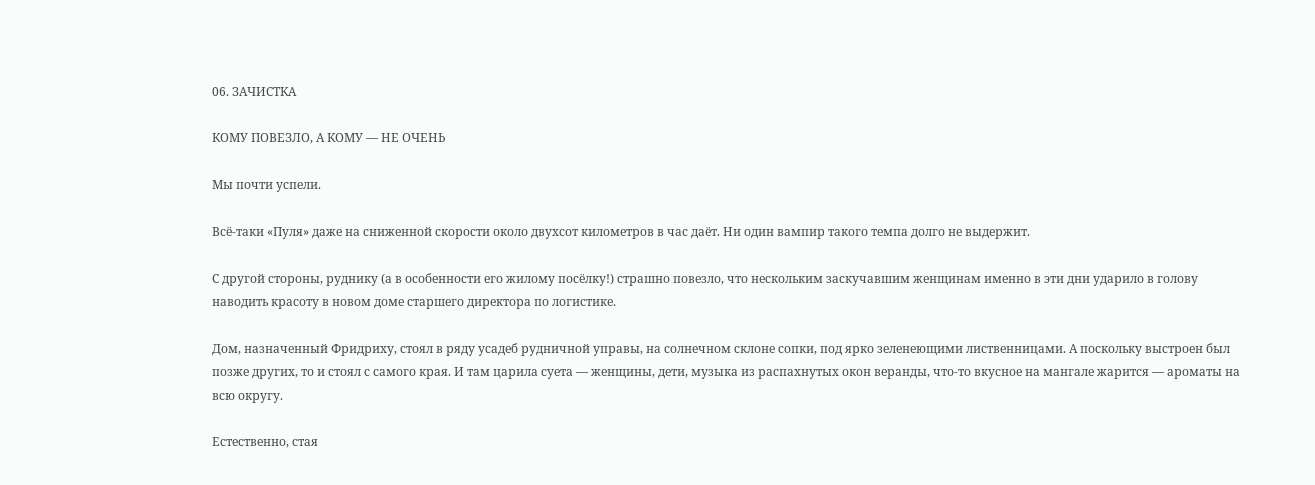06. ЗАЧИСТКА

КОМУ ПОВЕЗЛО, А КОМУ — НЕ ОЧЕНЬ

Мы почти успели.

Всё-таки «Пуля» даже на сниженной скорости около двухсот километров в час даёт. Ни один вампир такого темпа долго не выдержит.

С другой стороны, руднику (а в особенности его жилому посёлку!) страшно повезло, что нескольким заскучавшим женщинам именно в эти дни ударило в голову наводить красоту в новом доме старшего директора по логистике.

Дом, назначенный Фридриху, стоял в ряду усадеб рудничной управы, на солнечном склоне сопки, под ярко зеленеющими лиственницами. А поскольку выстроен был позже других, то и стоял с самого края. И там царила суета — женщины, дети, музыка из распахнутых окон веранды, что-то вкусное на мангале жарится — ароматы на всю округу.

Естественно, стая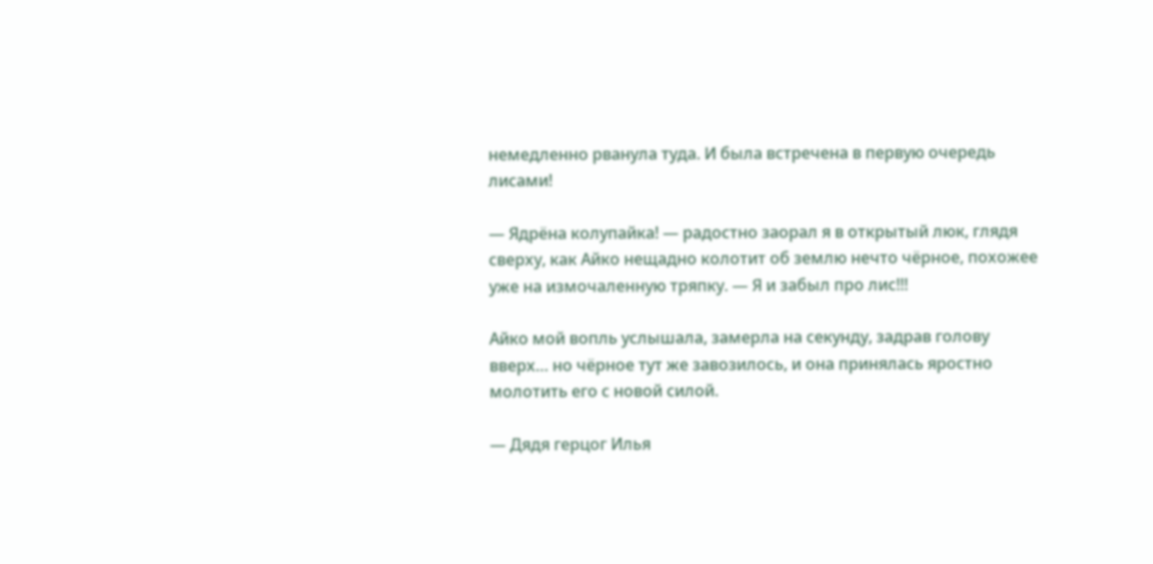немедленно рванула туда. И была встречена в первую очередь лисами!

— Ядрёна колупайка! — радостно заорал я в открытый люк, глядя сверху, как Айко нещадно колотит об землю нечто чёрное, похожее уже на измочаленную тряпку. — Я и забыл про лис!!!

Айко мой вопль услышала, замерла на секунду, задрав голову вверх… но чёрное тут же завозилось, и она принялась яростно молотить его с новой силой.

— Дядя герцог Илья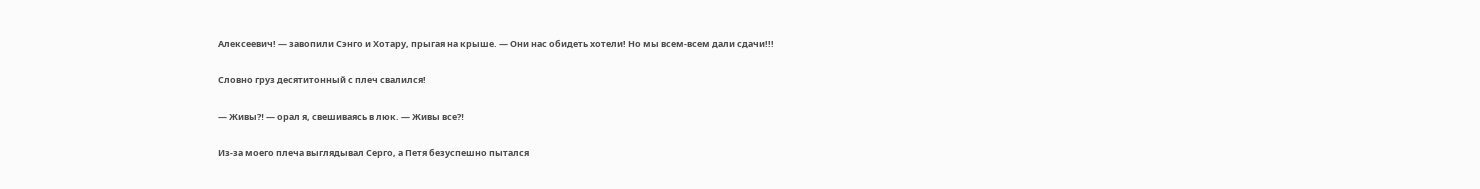Алексеевич! — завопили Сэнго и Хотару, прыгая на крыше. — Они нас обидеть хотели! Но мы всем-всем дали сдачи!!!

Словно груз десятитонный с плеч свалился!

— Живы⁈ — орал я, свешиваясь в люк. — Живы все⁈

Из-за моего плеча выглядывал Серго, а Петя безуспешно пытался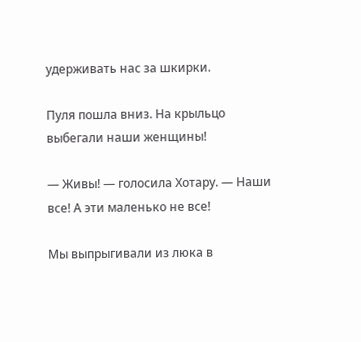удерживать нас за шкирки.

Пуля пошла вниз. На крыльцо выбегали наши женщины!

— Живы! — голосила Хотару. — Наши все! А эти маленько не все!

Мы выпрыгивали из люка в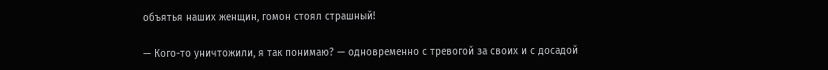объятья наших женщин, гомон стоял страшный!

— Кого-то уничтожили, я так понимаю? — одновременно с тревогой за своих и с досадой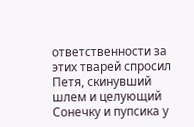ответственности за этих тварей спросил Петя, скинувший шлем и целующий Сонечку и пупсика у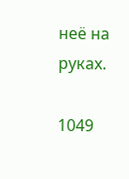неё на руках.

1049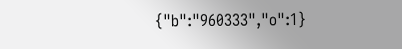{"b":"960333","o":1}